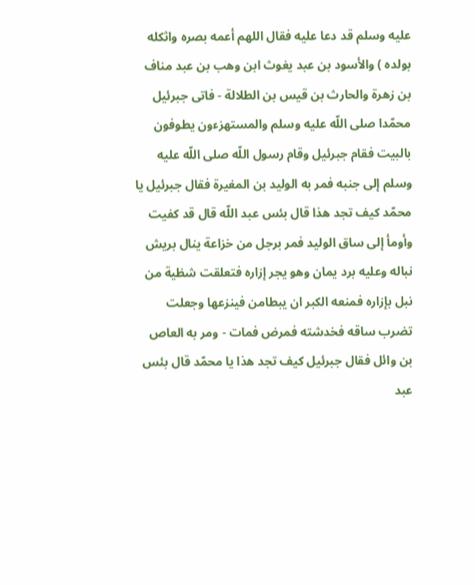عليه وسلم قد دعا عليه فقال اللهم أعمه بصره واثكله بولده ) والأسود بن عبد يغوث ابن وهب بن عبد مناف بن زهرة والحارث بن قيس بن الطلالة - فاتى جبرئيل محمّدا صلى اللّه عليه وسلم والمستهزءون يطوفون بالبيت فقام جبرئيل وقام رسول اللّه صلى اللّه عليه وسلم إلى جنبه فمر به الوليد بن المغيرة فقال جبرئيل يا محمّد كيف تجد هذا قال بئس عبد اللّه قال قد كفيت وأومأ إلى ساق الوليد فمر برجل من خزاعة ينال بريش نباله وعليه برد يمان وهو يجر إزاره فتعلقت شظية من نبل بإزاره فمنعه الكبر ان يبطامن فينزعها وجعلت تضرب ساقه فخدشته فمرض فمات - ومر به العاص بن وائل فقال جبرئيل كيف تجد هذا يا محمّد قال بئس عبد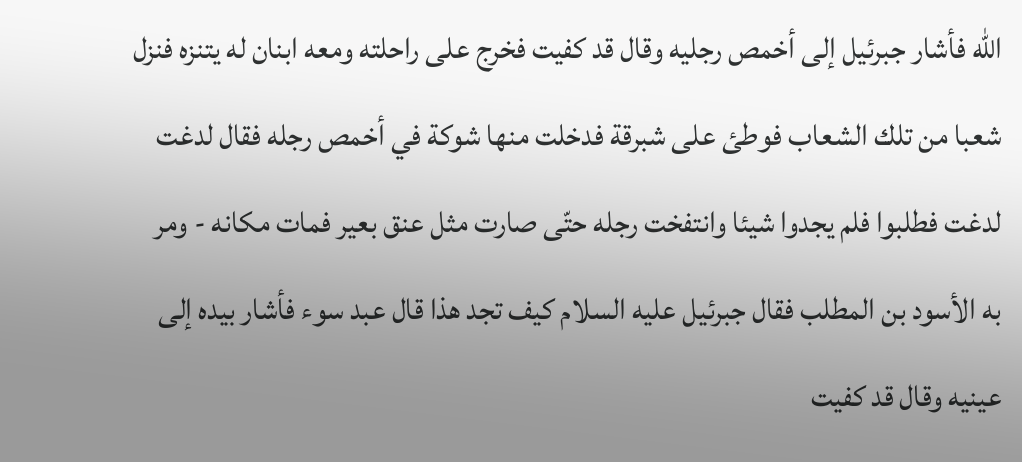اللّه فأشار جبرئيل إلى أخمص رجليه وقال قد كفيت فخرج على راحلته ومعه ابنان له يتنزه فنزل شعبا من تلك الشعاب فوطئ على شبرقة فدخلت منها شوكة في أخمص رجله فقال لدغت لدغت فطلبوا فلم يجدوا شيئا وانتفخت رجله حتّى صارت مثل عنق بعير فمات مكانه - ومر به الأسود بن المطلب فقال جبرئيل عليه السلام كيف تجد هذا قال عبد سوء فأشار بيده إلى عينيه وقال قد كفيت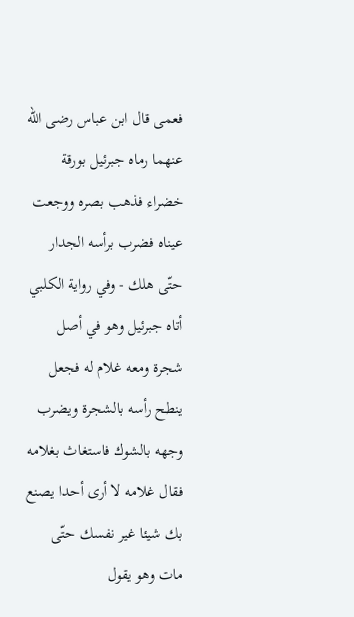فعمى قال ابن عباس رضى اللّه عنهما رماه جبرئيل بورقة خضراء فذهب بصره ووجعت عيناه فضرب برأسه الجدار حتّى هلك - وفي رواية الكلبي أتاه جبرئيل وهو في أصل شجرة ومعه غلام له فجعل ينطح رأسه بالشجرة ويضرب وجهه بالشوك فاستغاث بغلامه فقال غلامه لا أرى أحدا يصنع بك شيئا غير نفسك حتّى مات وهو يقول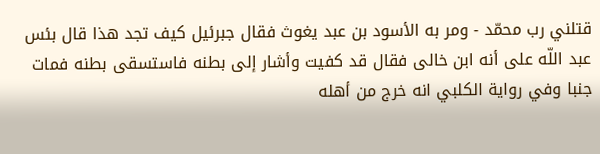قتلني رب محمّد - ومر به الأسود بن عبد يغوث فقال جبرئيل كيف تجد هذا قال بئس عبد اللّه على أنه ابن خالى فقال قد كفيت وأشار إلى بطنه فاستسقى بطنه فمات جنبا وفي رواية الكلبي انه خرج من أهله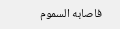فاصابه السموم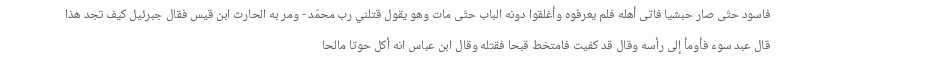فاسود حتّى صار حبشيا فاتى أهله فلم يعرفوه وأغلقوا دونه الباب حتّى مات وهو يقول قتلني رب محمّد - ومر به الحارث ابن قيس فقال جبرئيل كيف تجد هذا قال عبد سوء فأومأ إلى رأسه وقال قد كفيت فامتخط قبحا فقتله وقال ابن عباس انه أكل حوتا مالحا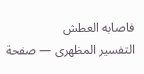فاصابه العطش
التفسير المظهرى — صفحة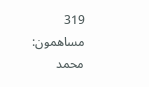319
مساهمون: محمد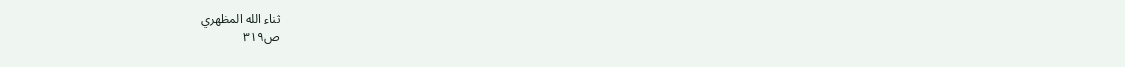ثناء الله المظهري
ص٣١٩